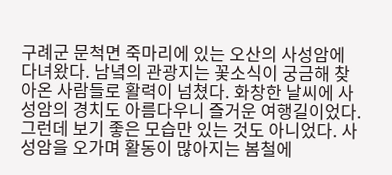구례군 문척면 죽마리에 있는 오산의 사성암에 다녀왔다. 남녘의 관광지는 꽃소식이 궁금해 찾아온 사람들로 활력이 넘쳤다. 화창한 날씨에 사성암의 경치도 아름다우니 즐거운 여행길이었다. 그런데 보기 좋은 모습만 있는 것도 아니었다. 사성암을 오가며 활동이 많아지는 봄철에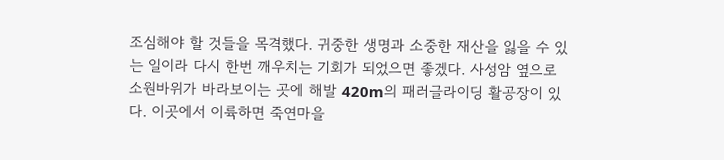조심해야 할 것들을 목격했다. 귀중한 생명과 소중한 재산을 잃을 수 있는 일이라 다시 한번 깨우치는 기회가 되었으면 좋겠다. 사성암 옆으로 소원바위가 바라보이는 곳에 해발 420m의 패러글라이딩 활공장이 있다. 이곳에서 이륙하면 죽연마을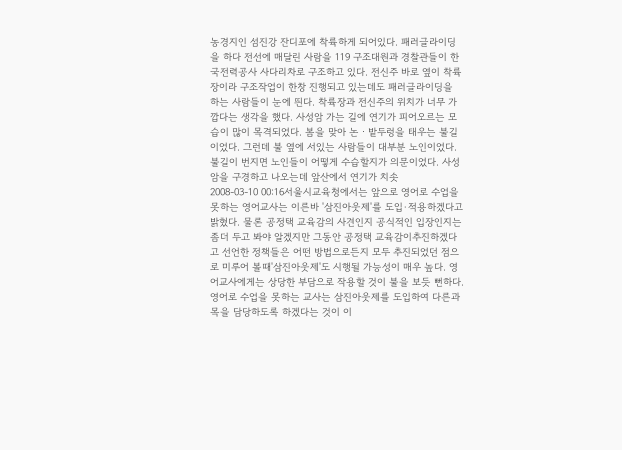농경지인 섬진강 잔디포에 착륙하게 되어있다. 패러글라이딩을 하다 전선에 매달린 사람을 119 구조대원과 경찰관들이 한국전력공사 사다리차로 구조하고 있다. 전신주 바로 옆이 착륙장이라 구조작업이 한창 진행되고 있는데도 패러글라이딩을 하는 사람들이 눈에 띈다. 착륙장과 전신주의 위치가 너무 가깝다는 생각을 했다. 사성암 가는 길에 연기가 피어오르는 모습이 많이 목격되었다. 봄을 맞아 논ㆍ밭두렁을 태우는 불길이었다. 그런데 불 옆에 서있는 사람들이 대부분 노인이었다. 불길이 번지면 노인들이 어떻게 수습할지가 의문이었다. 사성암을 구경하고 나오는데 앞산에서 연기가 치솟
2008-03-10 00:16서울시교육청에서는 앞으로 영어로 수업을 못하는 영어교사는 이른바 '삼진아웃제'를 도입·적용하겠다고 밝혔다. 물론 공정택 교육감의 사견인지 공식적인 입장인지는 좀더 두고 봐야 알겠지만 그동안 공정택 교육감이추진하겠다고 선언한 정책들은 어떤 방법으로든지 모두 추진되었던 점으로 미루어 볼때'삼진아웃제'도 시행될 가능성이 매우 높다. 영어교사에게는 상당한 부담으로 작용할 것이 불을 보듯 뻔하다. 영어로 수업을 못하는 교사는 삼진아웃제를 도입하여 다른과목을 담당하도록 하겠다는 것이 이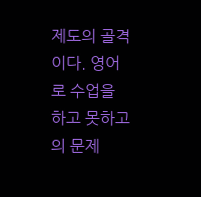제도의 골격이다. 영어로 수업을 하고 못하고의 문제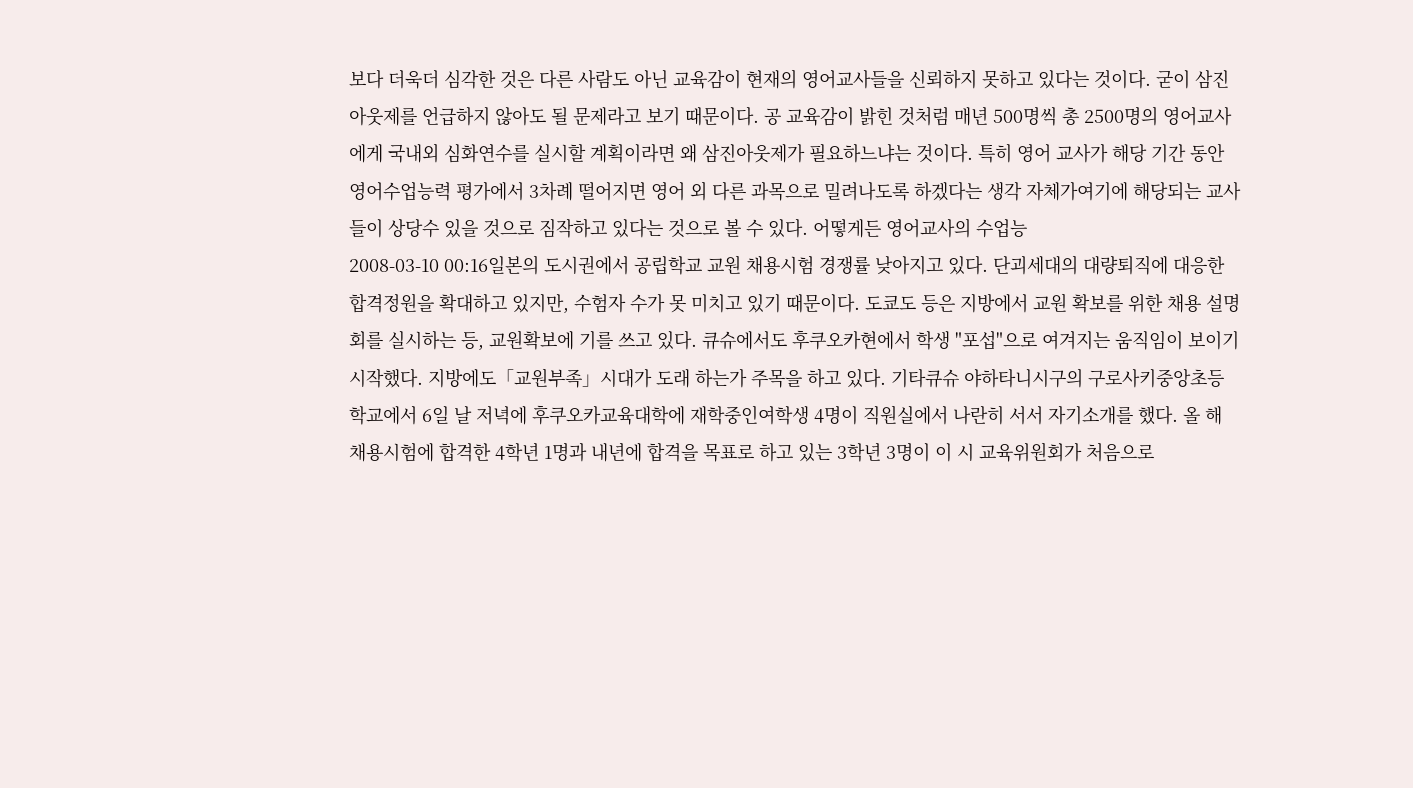보다 더욱더 심각한 것은 다른 사람도 아닌 교육감이 현재의 영어교사들을 신뢰하지 못하고 있다는 것이다. 굳이 삼진아웃제를 언급하지 않아도 될 문제라고 보기 때문이다. 공 교육감이 밝힌 것처럼 매년 500명씩 총 2500명의 영어교사에게 국내외 심화연수를 실시할 계획이라면 왜 삼진아웃제가 필요하느냐는 것이다. 특히 영어 교사가 해당 기간 동안 영어수업능력 평가에서 3차례 떨어지면 영어 외 다른 과목으로 밀려나도록 하겠다는 생각 자체가여기에 해당되는 교사들이 상당수 있을 것으로 짐작하고 있다는 것으로 볼 수 있다. 어떻게든 영어교사의 수업능
2008-03-10 00:16일본의 도시권에서 공립학교 교원 채용시험 경쟁률 낮아지고 있다. 단괴세대의 대량퇴직에 대응한 합격정원을 확대하고 있지만, 수험자 수가 못 미치고 있기 때문이다. 도쿄도 등은 지방에서 교원 확보를 위한 채용 설명회를 실시하는 등, 교원확보에 기를 쓰고 있다. 큐슈에서도 후쿠오카현에서 학생 "포섭"으로 여겨지는 움직임이 보이기 시작했다. 지방에도「교원부족」시대가 도래 하는가 주목을 하고 있다. 기타큐슈 야하타니시구의 구로사키중앙초등학교에서 6일 날 저녁에 후쿠오카교육대학에 재학중인여학생 4명이 직원실에서 나란히 서서 자기소개를 했다. 올 해 채용시험에 합격한 4학년 1명과 내년에 합격을 목표로 하고 있는 3학년 3명이 이 시 교육위원회가 처음으로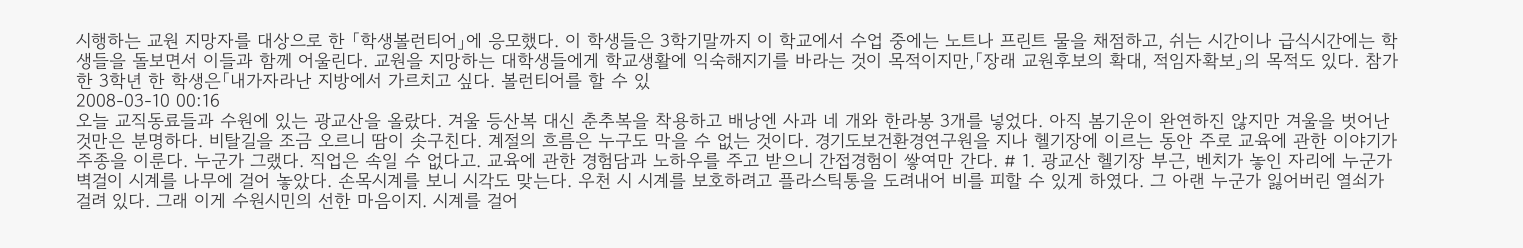시행하는 교원 지망자를 대상으로 한 「학생볼런티어」에 응모했다. 이 학생들은 3학기말까지 이 학교에서 수업 중에는 노트나 프린트 물을 채점하고, 쉬는 시간이나 급식시간에는 학생들을 돌보면서 이들과 함께 어울린다. 교원을 지망하는 대학생들에게 학교생활에 익숙해지기를 바라는 것이 목적이지만,「장래 교원후보의 확대, 적임자확보」의 목적도 있다. 참가한 3학년 한 학생은「내가자라난 지방에서 가르치고 싶다. 볼런티어를 할 수 있
2008-03-10 00:16
오늘 교직동료들과 수원에 있는 광교산을 올랐다. 겨울 등산복 대신 춘추복을 착용하고 배낭엔 사과 네 개와 한라봉 3개를 넣었다. 아직 봄기운이 완연하진 않지만 겨울을 벗어난 것만은 분명하다. 비탈길을 조금 오르니 땀이 솟구친다. 계절의 흐름은 누구도 막을 수 없는 것이다. 경기도보건환경연구원을 지나 헬기장에 이르는 동안 주로 교육에 관한 이야기가 주종을 이룬다. 누군가 그랬다. 직업은 속일 수 없다고. 교육에 관한 경험담과 노하우를 주고 받으니 간접경험이 쌓여만 간다. # 1. 광교산 헬기장 부근, 벤치가 놓인 자리에 누군가 벽걸이 시계를 나무에 걸어 놓았다. 손목시계를 보니 시각도 맞는다. 우천 시 시계를 보호하려고 플라스틱통을 도려내어 비를 피할 수 있게 하였다. 그 아랜 누군가 잃어버린 열쇠가 걸려 있다. 그래 이게 수원시민의 선한 마음이지. 시계를 걸어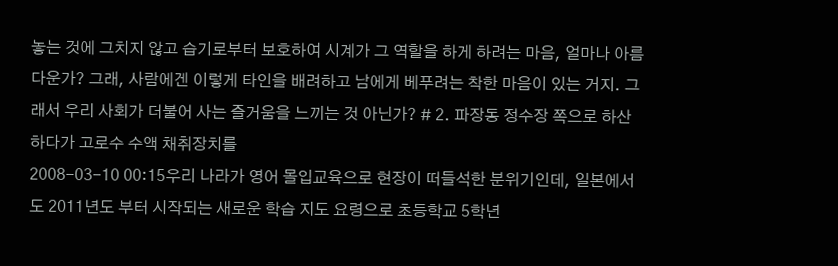놓는 것에 그치지 않고 습기로부터 보호하여 시계가 그 역할을 하게 하려는 마음, 얼마나 아름다운가? 그래, 사람에겐 이렇게 타인을 배려하고 남에게 베푸려는 착한 마음이 있는 거지. 그래서 우리 사회가 더불어 사는 즐거움을 느끼는 것 아닌가? # 2. 파장동 정수장 쪽으로 하산하다가 고로수 수액 채취장치를
2008-03-10 00:15우리 나라가 영어 몰입교육으로 현장이 떠들석한 분위기인데, 일본에서도 2011년도 부터 시작되는 새로운 학습 지도 요령으로 초등학교 5학년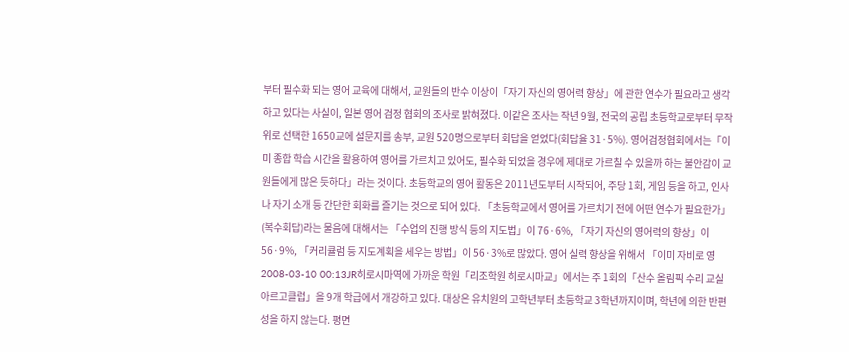부터 필수화 되는 영어 교육에 대해서, 교원들의 반수 이상이「자기 자신의 영어력 향상」에 관한 연수가 필요라고 생각하고 있다는 사실이, 일본 영어 검정 협회의 조사로 밝혀졌다. 이같은 조사는 작년 9월, 전국의 공립 초등학교로부터 무작위로 선택한 1650교에 설문지를 송부, 교원 520명으로부터 회답을 얻었다(회답율 31·5%). 영어검정협회에서는「이미 종합 학습 시간을 활용하여 영어를 가르치고 있어도, 필수화 되었을 경우에 제대로 가르칠 수 있을까 하는 불안감이 교원들에게 많은 듯하다」라는 것이다. 초등학교의 영어 활동은 2011년도부터 시작되어, 주당 1회, 게임 등을 하고, 인사나 자기 소개 등 간단한 회화를 즐기는 것으로 되어 있다. 「초등학교에서 영어를 가르치기 전에 어떤 연수가 필요한가」(복수회답)라는 물음에 대해서는 「수업의 진행 방식 등의 지도법」이 76·6%, 「자기 자신의 영어력의 향상」이 56·9%, 「커리큘럼 등 지도계획을 세우는 방법」이 56·3%로 많았다. 영어 실력 향상을 위해서 「이미 자비로 영
2008-03-10 00:13JR히로시마역에 가까운 학원「리조학원 히로시마교」에서는 주 1회의「산수 올림픽 수리 교실 아르고클럽」을 9개 학급에서 개강하고 있다. 대상은 유치원의 고학년부터 초등학교 3학년까지이며, 학년에 의한 반편성을 하지 않는다. 평면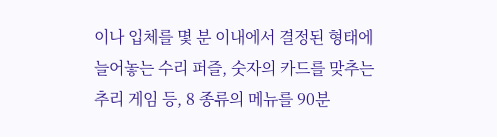이나 입체를 몇 분 이내에서 결정된 형태에 늘어놓는 수리 퍼즐, 숫자의 카드를 맞추는 추리 게임 등, 8 종류의 메뉴를 90분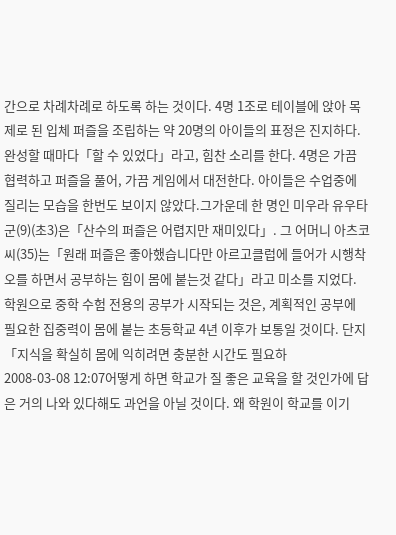간으로 차례차례로 하도록 하는 것이다. 4명 1조로 테이블에 앉아 목제로 된 입체 퍼즐을 조립하는 약 20명의 아이들의 표정은 진지하다. 완성할 때마다「할 수 있었다」라고, 힘찬 소리를 한다. 4명은 가끔 협력하고 퍼즐을 풀어, 가끔 게임에서 대전한다. 아이들은 수업중에 질리는 모습을 한번도 보이지 않았다.그가운데 한 명인 미우라 유우타군(9)(초3)은「산수의 퍼즐은 어렵지만 재미있다」. 그 어머니 아츠코씨(35)는「원래 퍼즐은 좋아했습니다만 아르고클럽에 들어가 시행착오를 하면서 공부하는 힘이 몸에 붙는것 같다」라고 미소를 지었다. 학원으로 중학 수험 전용의 공부가 시작되는 것은, 계획적인 공부에 필요한 집중력이 몸에 붙는 초등학교 4년 이후가 보통일 것이다. 단지「지식을 확실히 몸에 익히려면 충분한 시간도 필요하
2008-03-08 12:07어떻게 하면 학교가 질 좋은 교육을 할 것인가에 답은 거의 나와 있다해도 과언을 아닐 것이다. 왜 학원이 학교를 이기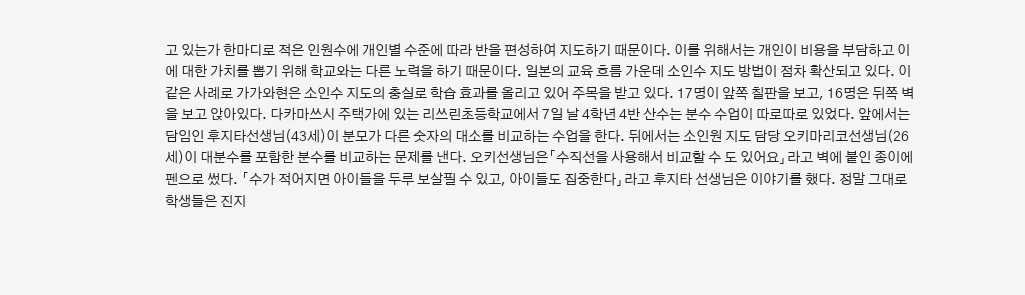고 있는가 한마디로 적은 인원수에 개인별 수준에 따라 반을 편성하여 지도하기 때문이다. 이를 위해서는 개인이 비용을 부담하고 이에 대한 가치를 뽑기 위해 학교와는 다른 노력을 하기 때문이다. 일본의 교육 흐름 가운데 소인수 지도 방법이 점차 확산되고 있다. 이같은 사례로 가가와현은 소인수 지도의 충실로 학습 효과를 올리고 있어 주목을 받고 있다. 17명이 앞쪽 칠판을 보고, 16명은 뒤쪽 벽을 보고 앉아있다. 다카마쓰시 주택가에 있는 리쓰린초등학교에서 7일 날 4학년 4반 산수는 분수 수업이 따로따로 있었다. 앞에서는 담임인 후지타선생님(43세)이 분모가 다른 숫자의 대소를 비교하는 수업을 한다. 뒤에서는 소인원 지도 담당 오키마리코선생님(26세)이 대분수를 포함한 분수를 비교하는 문제를 낸다. 오키선생님은「수직선을 사용해서 비교할 수 도 있어요」라고 벽에 붙인 종이에 펜으로 썼다. 「수가 적어지면 아이들을 두루 보살필 수 있고, 아이들도 집중한다」라고 후지타 선생님은 이야기를 했다. 정말 그대로 학생들은 진지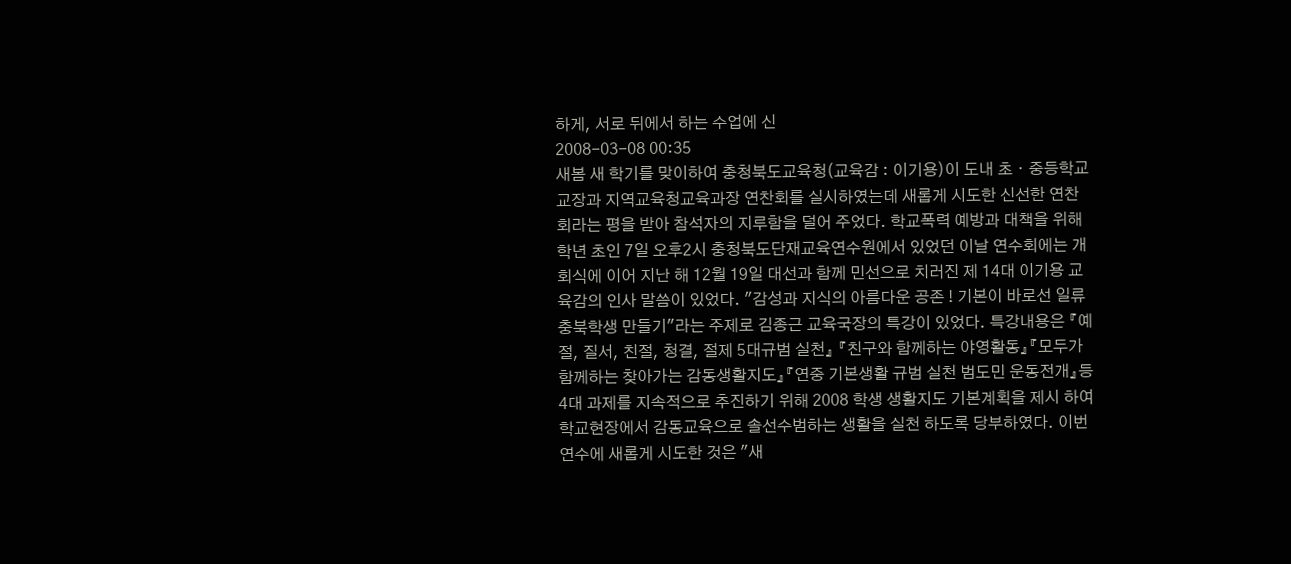하게, 서로 뒤에서 하는 수업에 신
2008-03-08 00:35
새봄 새 학기를 맞이하여 충청북도교육청(교육감 : 이기용)이 도내 초ㆍ중등학교 교장과 지역교육청교육과장 연찬회를 실시하였는데 새롭게 시도한 신선한 연찬회라는 평을 받아 참석자의 지루함을 덜어 주었다. 학교폭력 예방과 대책을 위해 학년 초인 7일 오후2시 충청북도단재교육연수원에서 있었던 이날 연수회에는 개회식에 이어 지난 해 12월 19일 대선과 함께 민선으로 치러진 제 14대 이기용 교육감의 인사 말씀이 있었다. "감성과 지식의 아름다운 공존 ! 기본이 바로선 일류 충북학생 만들기"라는 주제로 김종근 교육국장의 특강이 있었다. 특강내용은 『예절, 질서, 친절, 청결, 절제 5대규범 실천』 『친구와 함께하는 야영활동』『모두가 함께하는 찾아가는 감동생활지도』『연중 기본생활 규범 실천 범도민 운동전개』등 4대 과제를 지속적으로 추진하기 위해 2008 학생 생활지도 기본계획을 제시 하여 학교현장에서 감동교육으로 솔선수범하는 생활을 실천 하도록 당부하였다. 이번 연수에 새롭게 시도한 것은 "새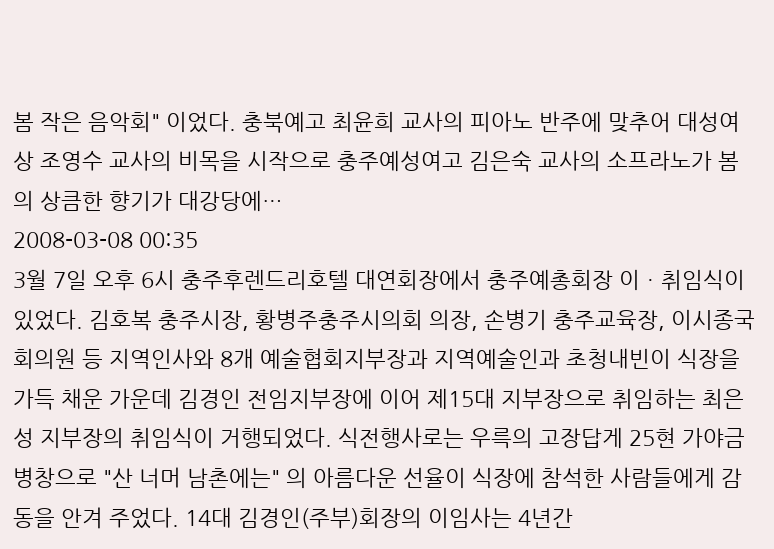봄 작은 음악회" 이었다. 충북예고 최윤희 교사의 피아노 반주에 맞추어 대성여상 조영수 교사의 비목을 시작으로 충주예성여고 김은숙 교사의 소프라노가 봄의 상큼한 향기가 대강당에…
2008-03-08 00:35
3월 7일 오후 6시 충주후렌드리호텔 대연회장에서 충주예총회장 이ㆍ취임식이 있었다. 김호복 충주시장, 황병주충주시의회 의장, 손병기 충주교육장, 이시종국회의원 등 지역인사와 8개 예술협회지부장과 지역예술인과 초청내빈이 식장을 가득 채운 가운데 김경인 전임지부장에 이어 제15대 지부장으로 취임하는 최은성 지부장의 취임식이 거행되었다. 식전행사로는 우륵의 고장답게 25현 가야금병창으로 "산 너머 남촌에는" 의 아름다운 선율이 식장에 참석한 사람들에게 감동을 안겨 주었다. 14대 김경인(주부)회장의 이임사는 4년간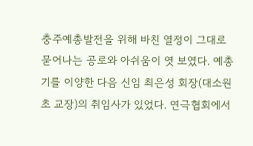충주예총발전을 위해 바친 열정이 그대로 묻어나는 공로와 아쉬움이 엿 보였다. 예총 기를 이양한 다음 신임 최은성 회장(대소원초 교장)의 취임사가 있었다. 연극협회에서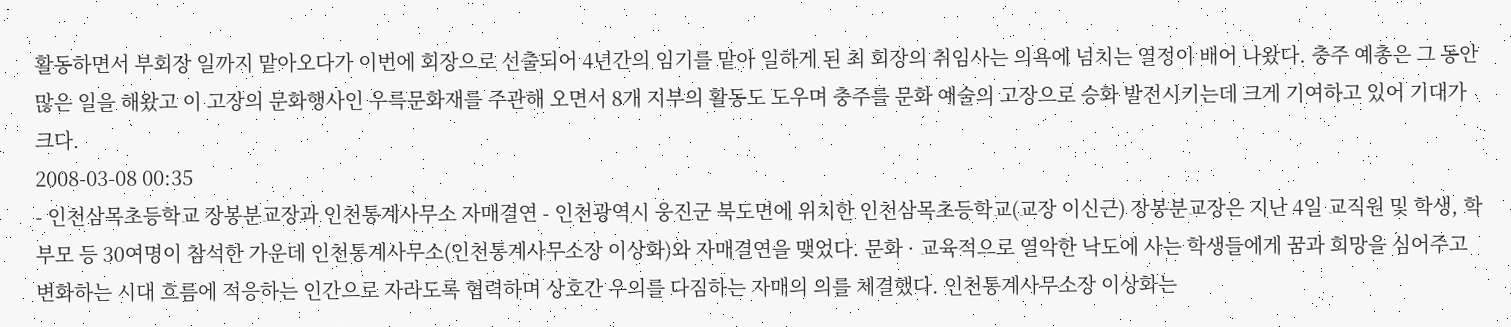활동하면서 부회장 일까지 맡아오다가 이번에 회장으로 선출되어 4년간의 임기를 맡아 일하게 된 최 회장의 취임사는 의욕에 넘치는 열정이 배어 나왔다. 충주 예총은 그 동안 많은 일을 해왔고 이 고장의 문화행사인 우륵문화재를 주관해 오면서 8개 지부의 활동도 도우며 충주를 문화 예술의 고장으로 승화 발전시키는데 크게 기여하고 있어 기대가 크다.
2008-03-08 00:35
- 인천삼목초등학교 장봉분교장과 인천통계사무소 자매결연 - 인천광역시 웅진군 북도면에 위치한 인천삼목초등학교(교장 이신근) 장봉분교장은 지난 4일 교직원 및 학생, 학부모 등 30여명이 참석한 가운데 인천통계사무소(인천통계사무소장 이상화)와 자매결연을 맺었다. 문화 · 교육적으로 열악한 낙도에 사는 학생들에게 꿈과 희망을 심어주고 변화하는 시대 흐름에 적응하는 인간으로 자라도록 협력하며 상호간 우의를 다짐하는 자매의 의를 체결했다. 인천통계사무소장 이상화는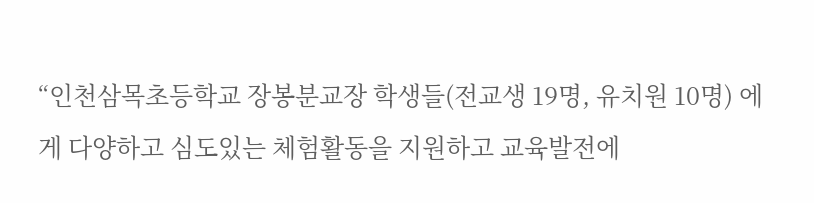“인천삼목초등학교 장봉분교장 학생들(전교생 19명, 유치원 10명) 에게 다양하고 심도있는 체험활동을 지원하고 교육발전에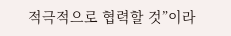적극적으로 협력할 것”이라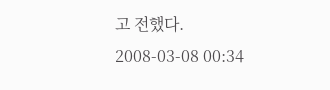고 전했다.
2008-03-08 00:34